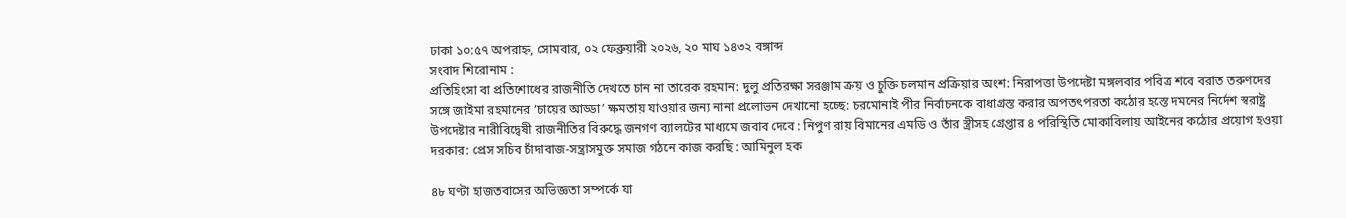ঢাকা ১০:৫৭ অপরাহ্ন, সোমবার, ০২ ফেব্রুয়ারী ২০২৬, ২০ মাঘ ১৪৩২ বঙ্গাব্দ
সংবাদ শিরোনাম :
প্রতিহিংসা বা প্রতিশোধের রাজনীতি দেখতে চান না তারেক রহমান: দুলু প্রতিরক্ষা সরঞ্জাম ক্রয় ও চুক্তি চলমান প্রক্রিয়ার অংশ: নিরাপত্তা উপদেষ্টা মঙ্গলবার পবিত্র শবে বরাত তরুণদের সঙ্গে জাইমা রহমানের ‘চায়ের আড্ডা’ ক্ষমতায় যাওয়ার জন্য নানা প্রলোভন দেখানো হচ্ছে: চরমোনাই পীর নির্বাচনকে বাধাগ্রস্ত করার অপতৎপরতা কঠোর হস্তে দমনের নির্দেশ স্বরাষ্ট্র উপদেষ্টার নারীবিদ্বেষী রাজনীতির বিরুদ্ধে জনগণ ব্যালটের মাধ্যমে জবাব দেবে : নিপুণ রায় বিমানের এমডি ও তাঁর স্ত্রীসহ গ্রেপ্তার ৪ পরিস্থিতি মোকাবিলায় আইনের কঠোর প্রয়োগ হওয়া দরকার: প্রেস সচিব চাঁদাবাজ-সন্ত্রাসমুক্ত সমাজ গঠনে কাজ করছি : আমিনুল হক

৪৮ ঘণ্টা হাজতবাসের অভিজ্ঞতা সম্পর্কে যা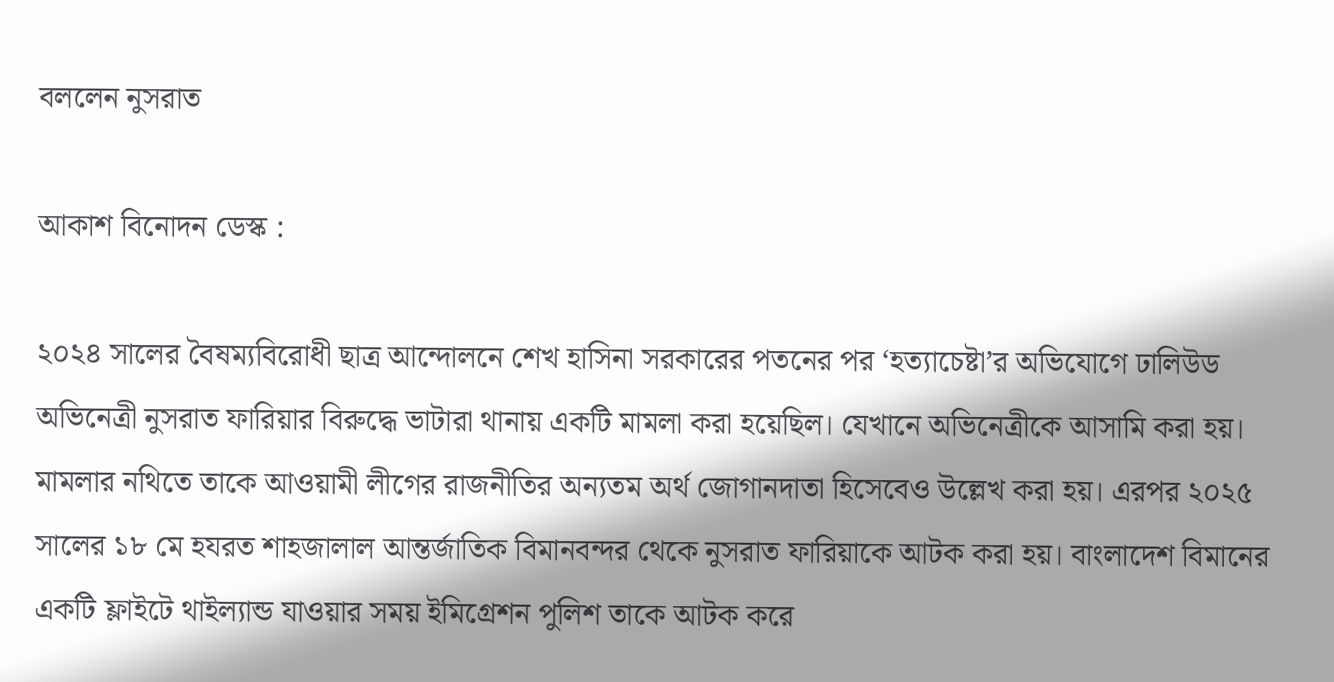বললেন নুসরাত

আকাশ বিনোদন ডেস্ক :

২০২৪ সালের বৈষম্যবিরোধী ছাত্র আন্দোলনে শেখ হাসিনা সরকারের পতনের পর ‘হত্যাচেষ্টা’র অভিযোগে ঢালিউড অভিনেত্রী নুসরাত ফারিয়ার বিরুদ্ধে ভাটারা থানায় একটি মামলা করা হয়েছিল। যেখানে অভিনেত্রীকে আসামি করা হয়। মামলার নথিতে তাকে আওয়ামী লীগের রাজনীতির অন্যতম অর্থ জোগানদাতা হিসেবেও উল্লেখ করা হয়। এরপর ২০২৫ সালের ১৮ মে হযরত শাহজালাল আন্তর্জাতিক বিমানবন্দর থেকে নুসরাত ফারিয়াকে আটক করা হয়। বাংলাদেশ বিমানের একটি ফ্লাইটে থাইল্যান্ড যাওয়ার সময় ইমিগ্রেশন পুলিশ তাকে আটক করে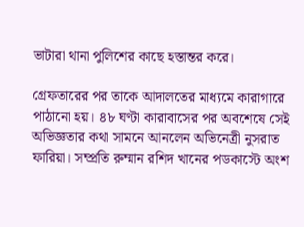ভাটারা থানা পুলিশের কাছে হস্তান্তর করে।

গ্রেফতারের পর তাকে আদালতের মাধ্যমে কারাগারে পাঠানো হয়। ৪৮ ঘণ্টা কারাবাসের পর অবশেষে সেই অভিজ্ঞতার কথা সামনে আনলেন অভিনেত্রী নুসরাত ফারিয়া। সম্প্রতি রুম্মান রশিদ খানের পডকাস্টে অংশ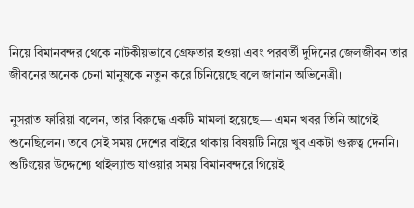নিয়ে বিমানবন্দর থেকে নাটকীয়ভাবে গ্রেফতার হওয়া এবং পরবর্তী দুদিনের জেলজীবন তার জীবনের অনেক চেনা মানুষকে নতুন করে চিনিয়েছে বলে জানান অভিনেত্রী।

নুসরাত ফারিয়া বলেন, তার বিরুদ্ধে একটি মামলা হয়েছে— এমন খবর তিনি আগেই শুনেছিলেন। তবে সেই সময় দেশের বাইরে থাকায় বিষয়টি নিয়ে খুব একটা গুরুত্ব দেননি। শুটিংয়ের উদ্দেশ্যে থাইল্যান্ড যাওয়ার সময় বিমানবন্দরে গিয়েই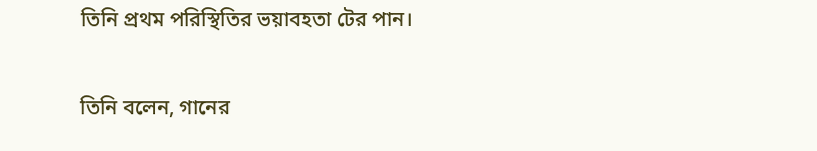তিনি প্রথম পরিস্থিতির ভয়াবহতা টের পান।

তিনি বলেন, গানের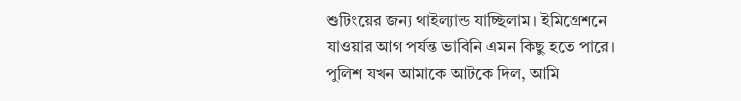শুটিংয়ের জন্য থাইল্যান্ড যাচ্ছিলাম। ইমিগ্রেশনে যাওয়ার আগ পর্যন্ত ভাবিনি এমন কিছু হতে পারে। পুলিশ যখন আমাকে আটকে দিল, আমি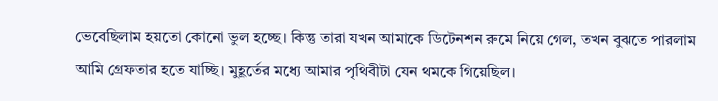ভেবেছিলাম হয়তো কোনো ভুল হচ্ছে। কিন্তু তারা যখন আমাকে ডিটেনশন রুমে নিয়ে গেল, তখন বুঝতে পারলাম আমি গ্রেফতার হতে যাচ্ছি। মুহূর্তের মধ্যে আমার পৃথিবীটা যেন থমকে গিয়েছিল।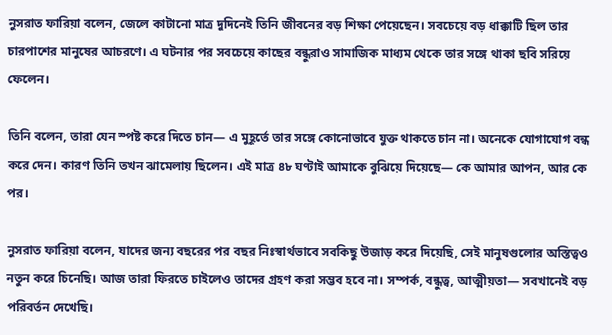নুসরাত ফারিয়া বলেন, জেলে কাটানো মাত্র দুদিনেই তিনি জীবনের বড় শিক্ষা পেয়েছেন। সবচেয়ে বড় ধাক্কাটি ছিল তার চারপাশের মানুষের আচরণে। এ ঘটনার পর সবচেয়ে কাছের বন্ধুরাও সামাজিক মাধ্যম থেকে তার সঙ্গে থাকা ছবি সরিয়ে ফেলেন।

তিনি বলেন, তারা যেন স্পষ্ট করে দিতে চান— এ মুহূর্তে তার সঙ্গে কোনোভাবে যুক্ত থাকতে চান না। অনেকে যোগাযোগ বন্ধ করে দেন। কারণ তিনি তখন ঝামেলায় ছিলেন। এই মাত্র ৪৮ ঘণ্টাই আমাকে বুঝিয়ে দিয়েছে— কে আমার আপন, আর কে পর।

নুসরাত ফারিয়া বলেন, যাদের জন্য বছরের পর বছর নিঃস্বার্থভাবে সবকিছু উজাড় করে দিয়েছি, সেই মানুষগুলোর অস্তিত্বও নতুন করে চিনেছি। আজ তারা ফিরতে চাইলেও তাদের গ্রহণ করা সম্ভব হবে না। সম্পর্ক, বন্ধুত্ব, আত্মীয়তা— সবখানেই বড় পরিবর্তন দেখেছি।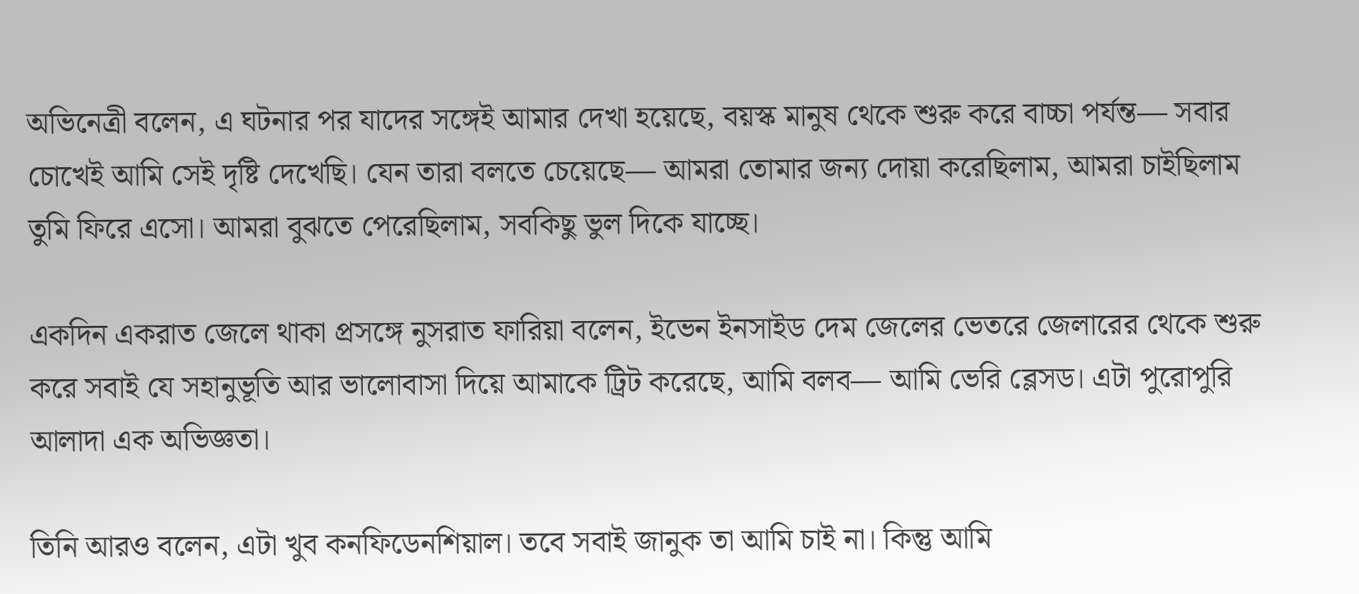অভিনেত্রী বলেন, এ ঘটনার পর যাদের সঙ্গেই আমার দেখা হয়েছে, বয়স্ক মানুষ থেকে শুরু করে বাচ্চা পর্যন্ত— সবার চোখেই আমি সেই দৃষ্টি দেখেছি। যেন তারা বলতে চেয়েছে— আমরা তোমার জন্য দোয়া করেছিলাম, আমরা চাইছিলাম তুমি ফিরে এসো। আমরা বুঝতে পেরেছিলাম, সবকিছু ভুল দিকে যাচ্ছে।

একদিন একরাত জেলে থাকা প্রসঙ্গে নুসরাত ফারিয়া বলেন, ইভেন ইনসাইড দেম জেলের ভেতরে জেলারের থেকে শুরু করে সবাই যে সহানুভূতি আর ভালোবাসা দিয়ে আমাকে ট্রিট করেছে, আমি বলব— আমি ভেরি ব্লেসড। এটা পুরোপুরি আলাদা এক অভিজ্ঞতা।

তিনি আরও বলেন, এটা খুব কনফিডেনশিয়াল। তবে সবাই জানুক তা আমি চাই না। কিন্তু আমি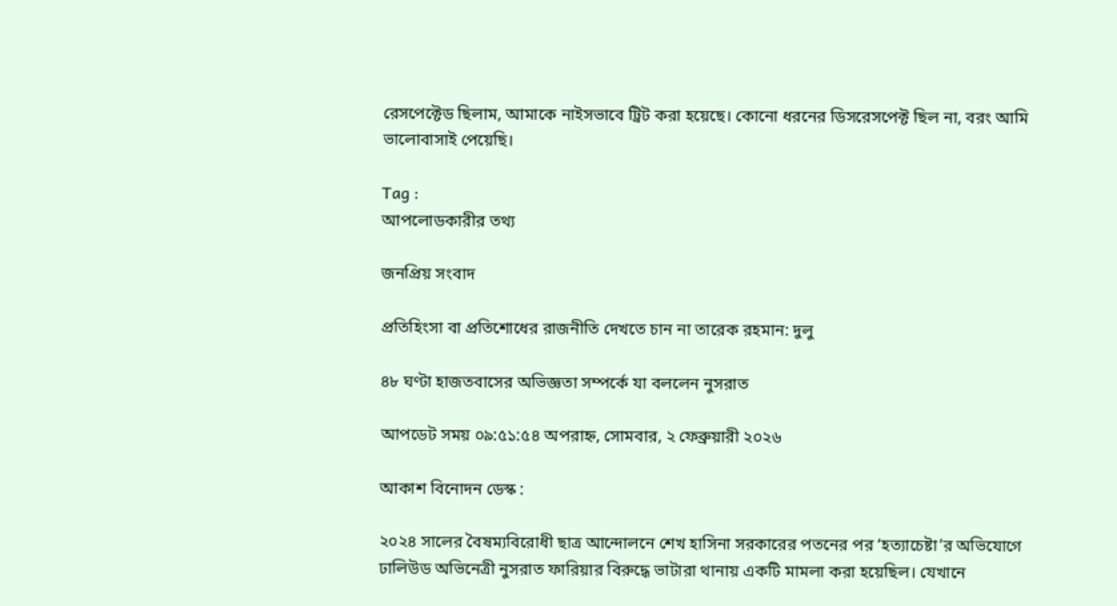রেসপেক্টেড ছিলাম, আমাকে নাইসভাবে ট্রিট করা হয়েছে। কোনো ধরনের ডিসরেসপেক্ট ছিল না, বরং আমি ভালোবাসাই পেয়েছি।

Tag :
আপলোডকারীর তথ্য

জনপ্রিয় সংবাদ

প্রতিহিংসা বা প্রতিশোধের রাজনীতি দেখতে চান না তারেক রহমান: দুলু

৪৮ ঘণ্টা হাজতবাসের অভিজ্ঞতা সম্পর্কে যা বললেন নুসরাত

আপডেট সময় ০৯:৫১:৫৪ অপরাহ্ন, সোমবার, ২ ফেব্রুয়ারী ২০২৬

আকাশ বিনোদন ডেস্ক :

২০২৪ সালের বৈষম্যবিরোধী ছাত্র আন্দোলনে শেখ হাসিনা সরকারের পতনের পর ‘হত্যাচেষ্টা’র অভিযোগে ঢালিউড অভিনেত্রী নুসরাত ফারিয়ার বিরুদ্ধে ভাটারা থানায় একটি মামলা করা হয়েছিল। যেখানে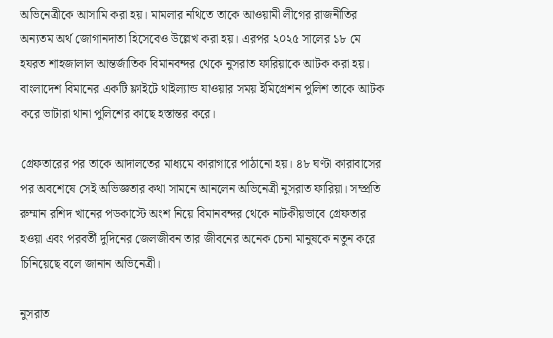অভিনেত্রীকে আসামি করা হয়। মামলার নথিতে তাকে আওয়ামী লীগের রাজনীতির অন্যতম অর্থ জোগানদাতা হিসেবেও উল্লেখ করা হয়। এরপর ২০২৫ সালের ১৮ মে হযরত শাহজালাল আন্তর্জাতিক বিমানবন্দর থেকে নুসরাত ফারিয়াকে আটক করা হয়। বাংলাদেশ বিমানের একটি ফ্লাইটে থাইল্যান্ড যাওয়ার সময় ইমিগ্রেশন পুলিশ তাকে আটক করে ভাটারা থানা পুলিশের কাছে হস্তান্তর করে।

গ্রেফতারের পর তাকে আদালতের মাধ্যমে কারাগারে পাঠানো হয়। ৪৮ ঘণ্টা কারাবাসের পর অবশেষে সেই অভিজ্ঞতার কথা সামনে আনলেন অভিনেত্রী নুসরাত ফারিয়া। সম্প্রতি রুম্মান রশিদ খানের পডকাস্টে অংশ নিয়ে বিমানবন্দর থেকে নাটকীয়ভাবে গ্রেফতার হওয়া এবং পরবর্তী দুদিনের জেলজীবন তার জীবনের অনেক চেনা মানুষকে নতুন করে চিনিয়েছে বলে জানান অভিনেত্রী।

নুসরাত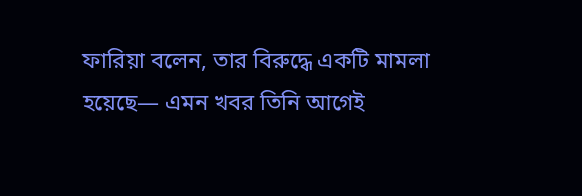ফারিয়া বলেন, তার বিরুদ্ধে একটি মামলা হয়েছে— এমন খবর তিনি আগেই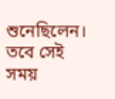শুনেছিলেন। তবে সেই সময়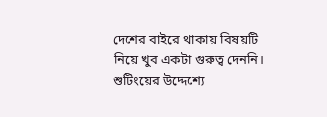দেশের বাইরে থাকায় বিষয়টি নিয়ে খুব একটা গুরুত্ব দেননি। শুটিংয়ের উদ্দেশ্যে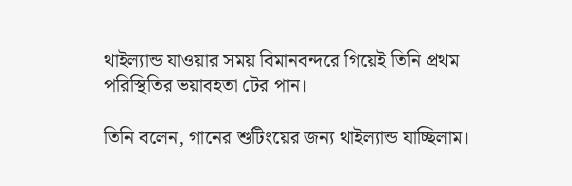থাইল্যান্ড যাওয়ার সময় বিমানবন্দরে গিয়েই তিনি প্রথম পরিস্থিতির ভয়াবহতা টের পান।

তিনি বলেন, গানের শুটিংয়ের জন্য থাইল্যান্ড যাচ্ছিলাম।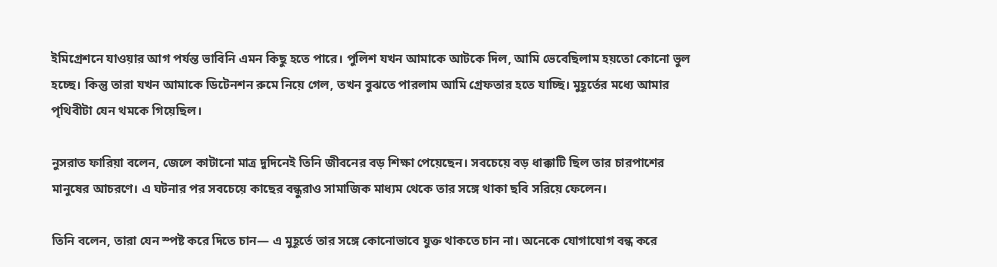ইমিগ্রেশনে যাওয়ার আগ পর্যন্ত ভাবিনি এমন কিছু হতে পারে। পুলিশ যখন আমাকে আটকে দিল, আমি ভেবেছিলাম হয়তো কোনো ভুল হচ্ছে। কিন্তু তারা যখন আমাকে ডিটেনশন রুমে নিয়ে গেল, তখন বুঝতে পারলাম আমি গ্রেফতার হতে যাচ্ছি। মুহূর্তের মধ্যে আমার পৃথিবীটা যেন থমকে গিয়েছিল।

নুসরাত ফারিয়া বলেন, জেলে কাটানো মাত্র দুদিনেই তিনি জীবনের বড় শিক্ষা পেয়েছেন। সবচেয়ে বড় ধাক্কাটি ছিল তার চারপাশের মানুষের আচরণে। এ ঘটনার পর সবচেয়ে কাছের বন্ধুরাও সামাজিক মাধ্যম থেকে তার সঙ্গে থাকা ছবি সরিয়ে ফেলেন।

তিনি বলেন, তারা যেন স্পষ্ট করে দিতে চান— এ মুহূর্তে তার সঙ্গে কোনোভাবে যুক্ত থাকতে চান না। অনেকে যোগাযোগ বন্ধ করে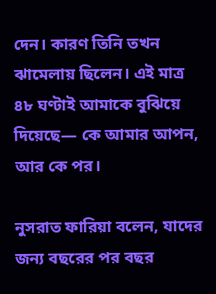দেন। কারণ তিনি তখন ঝামেলায় ছিলেন। এই মাত্র ৪৮ ঘণ্টাই আমাকে বুঝিয়ে দিয়েছে— কে আমার আপন, আর কে পর।

নুসরাত ফারিয়া বলেন, যাদের জন্য বছরের পর বছর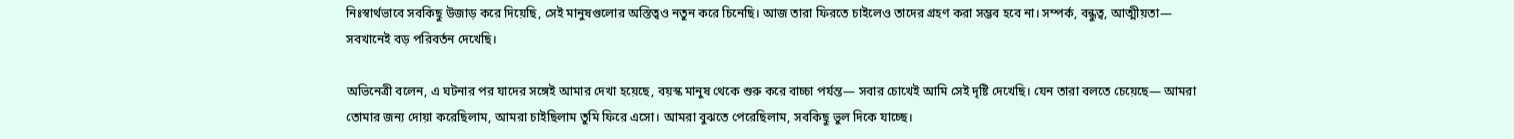নিঃস্বার্থভাবে সবকিছু উজাড় করে দিয়েছি, সেই মানুষগুলোর অস্তিত্বও নতুন করে চিনেছি। আজ তারা ফিরতে চাইলেও তাদের গ্রহণ করা সম্ভব হবে না। সম্পর্ক, বন্ধুত্ব, আত্মীয়তা— সবখানেই বড় পরিবর্তন দেখেছি।

অভিনেত্রী বলেন, এ ঘটনার পর যাদের সঙ্গেই আমার দেখা হয়েছে, বয়স্ক মানুষ থেকে শুরু করে বাচ্চা পর্যন্ত— সবার চোখেই আমি সেই দৃষ্টি দেখেছি। যেন তারা বলতে চেয়েছে— আমরা তোমার জন্য দোয়া করেছিলাম, আমরা চাইছিলাম তুমি ফিরে এসো। আমরা বুঝতে পেরেছিলাম, সবকিছু ভুল দিকে যাচ্ছে।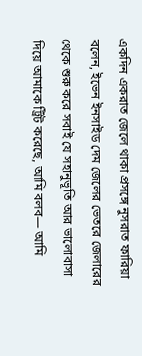একদিন একরাত জেলে থাকা প্রসঙ্গে নুসরাত ফারিয়া বলেন, ইভেন ইনসাইড দেম জেলের ভেতরে জেলারের থেকে শুরু করে সবাই যে সহানুভূতি আর ভালোবাসা দিয়ে আমাকে ট্রিট করেছে, আমি বলব— আমি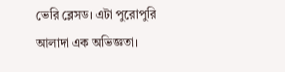ভেরি ব্লেসড। এটা পুরোপুরি আলাদা এক অভিজ্ঞতা।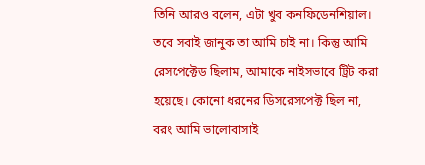তিনি আরও বলেন, এটা খুব কনফিডেনশিয়াল। তবে সবাই জানুক তা আমি চাই না। কিন্তু আমি রেসপেক্টেড ছিলাম, আমাকে নাইসভাবে ট্রিট করা হয়েছে। কোনো ধরনের ডিসরেসপেক্ট ছিল না, বরং আমি ভালোবাসাই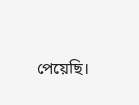পেয়েছি।